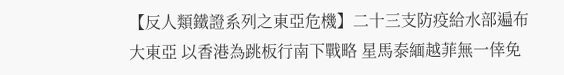【反人類鐵證系列之東亞危機】二十三支防疫給水部遍布大東亞 以香港為跳板行南下戰略 星馬泰緬越菲無一倖免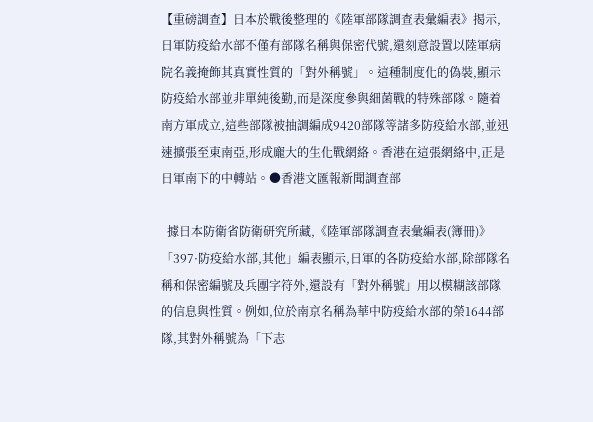【重磅調查】日本於戰後整理的《陸軍部隊調查表彙編表》揭示,日軍防疫給水部不僅有部隊名稱與保密代號,還刻意設置以陸軍病院名義掩飾其真實性質的「對外稱號」。這種制度化的偽裝,顯示防疫給水部並非單純後勤,而是深度參與細菌戰的特殊部隊。隨着南方軍成立,這些部隊被抽調編成9420部隊等諸多防疫給水部,並迅速擴張至東南亞,形成龐大的生化戰網絡。香港在這張網絡中,正是日軍南下的中轉站。●香港文匯報新聞調查部

  據日本防衛省防衛研究所藏,《陸軍部隊調查表彙編表(簿冊)》「397·防疫給水部,其他」編表顯示,日軍的各防疫給水部,除部隊名稱和保密編號及兵團字符外,還設有「對外稱號」用以模糊該部隊的信息與性質。例如,位於南京名稱為華中防疫給水部的榮1644部隊,其對外稱號為「下志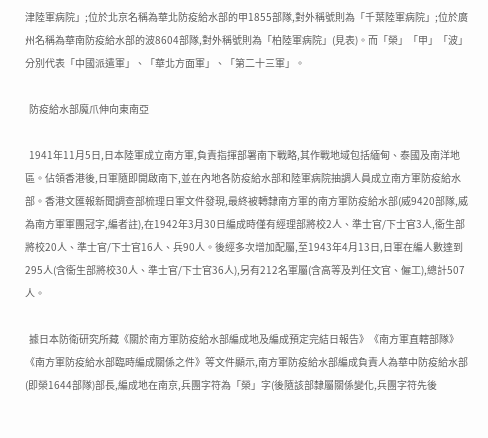津陸軍病院」;位於北京名稱為華北防疫給水部的甲1855部隊,對外稱號則為「千葉陸軍病院」;位於廣州名稱為華南防疫給水部的波8604部隊,對外稱號則為「柏陸軍病院」(見表)。而「榮」「甲」「波」分別代表「中國派遣軍」、「華北方面軍」、「第二十三軍」。

  防疫給水部魔爪伸向東南亞

  1941年11月5日,日本陸軍成立南方軍,負責指揮部署南下戰略,其作戰地域包括緬甸、泰國及南洋地區。佔領香港後,日軍隨即開啟南下,並在內地各防疫給水部和陸軍病院抽調人員成立南方軍防疫給水部。香港文匯報新聞調查部梳理日軍文件發現,最終被轉隸南方軍的南方軍防疫給水部(威9420部隊,威為南方軍軍團冠字,編者註),在1942年3月30日編成時僅有經理部將校2人、準士官/下士官3人,衞生部將校20人、準士官/下士官16人、兵90人。後經多次增加配屬,至1943年4月13日,日軍在編人數達到295人(含衞生部將校30人、準士官/下士官36人),另有212名軍屬(含高等及判任文官、僱工),總計507人。

  據日本防衛研究所藏《關於南方軍防疫給水部編成地及編成預定完結日報告》《南方軍直轄部隊》《南方軍防疫給水部臨時編成關係之件》等文件顯示,南方軍防疫給水部編成負責人為華中防疫給水部(即榮1644部隊)部長,編成地在南京,兵團字符為「榮」字(後隨該部隸屬關係變化,兵團字符先後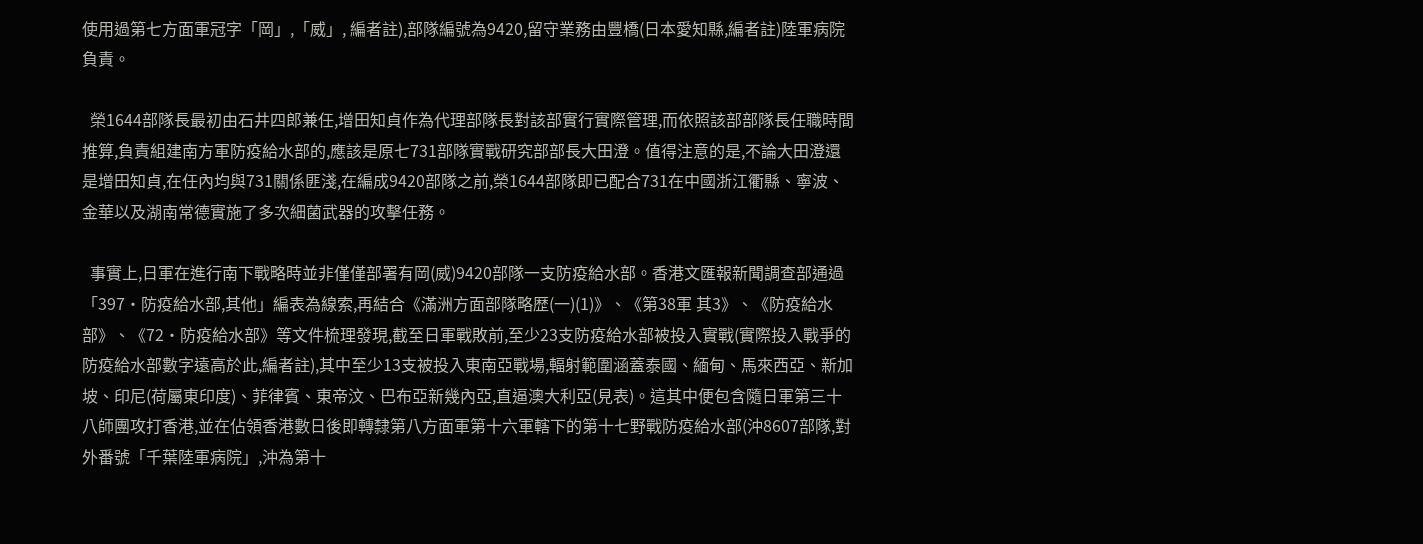使用過第七方面軍冠字「岡」,「威」, 編者註),部隊編號為9420,留守業務由豐橋(日本愛知縣,編者註)陸軍病院負責。

  榮1644部隊長最初由石井四郎兼任,增田知貞作為代理部隊長對該部實行實際管理,而依照該部部隊長任職時間推算,負責組建南方軍防疫給水部的,應該是原七731部隊實戰研究部部長大田澄。值得注意的是,不論大田澄還是增田知貞,在任內均與731關係匪淺,在編成9420部隊之前,榮1644部隊即已配合731在中國浙江衢縣、寧波、金華以及湖南常德實施了多次細菌武器的攻擊任務。

  事實上,日軍在進行南下戰略時並非僅僅部署有岡(威)9420部隊一支防疫給水部。香港文匯報新聞調查部通過「397·防疫給水部,其他」編表為線索,再結合《滿洲方面部隊略歴(一)(1)》、《第38軍 其3》、《防疫給水部》、《72·防疫給水部》等文件梳理發現,截至日軍戰敗前,至少23支防疫給水部被投入實戰(實際投入戰爭的防疫給水部數字遠高於此,編者註),其中至少13支被投入東南亞戰場,輻射範圍涵蓋泰國、緬甸、馬來西亞、新加坡、印尼(荷屬東印度)、菲律賓、東帝汶、巴布亞新幾內亞,直逼澳大利亞(見表)。這其中便包含隨日軍第三十八師團攻打香港,並在佔領香港數日後即轉隸第八方面軍第十六軍轄下的第十七野戰防疫給水部(沖8607部隊,對外番號「千葉陸軍病院」,沖為第十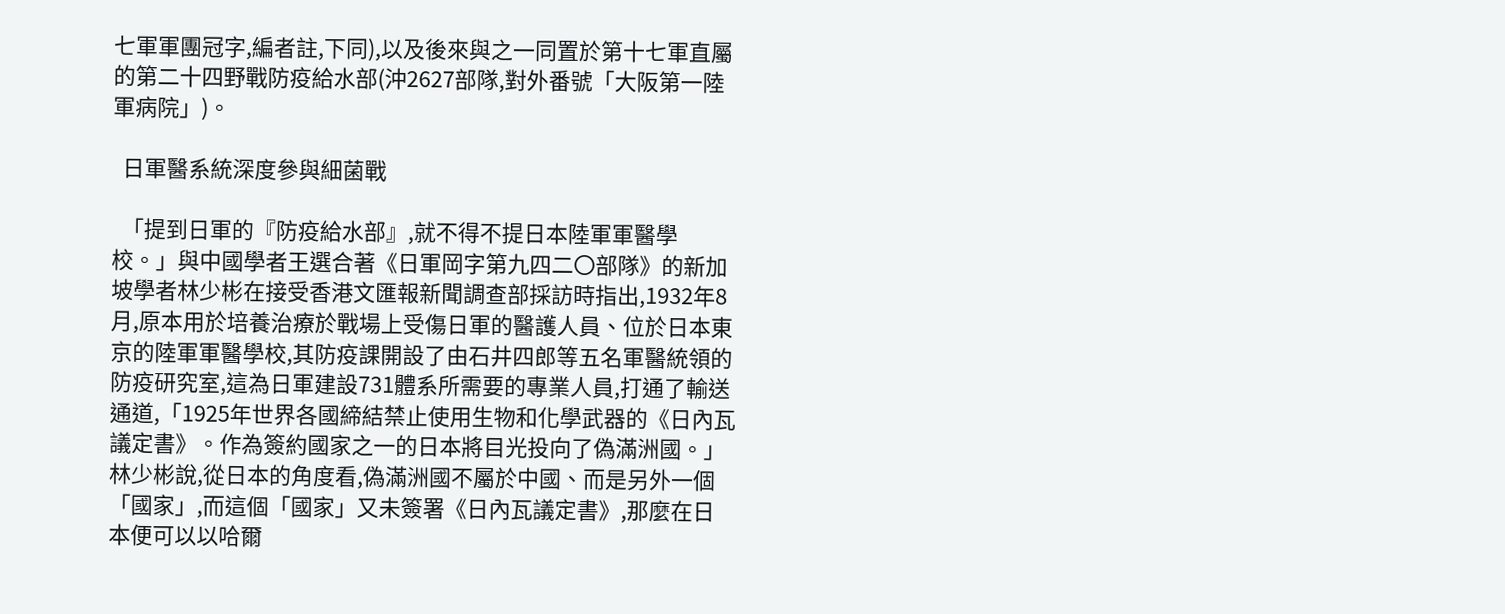七軍軍團冠字,編者註,下同),以及後來與之一同置於第十七軍直屬的第二十四野戰防疫給水部(沖2627部隊,對外番號「大阪第一陸軍病院」)。

  日軍醫系統深度參與細菌戰

  「提到日軍的『防疫給水部』,就不得不提日本陸軍軍醫學校。」與中國學者王選合著《日軍岡字第九四二〇部隊》的新加坡學者林少彬在接受香港文匯報新聞調查部採訪時指出,1932年8月,原本用於培養治療於戰場上受傷日軍的醫護人員、位於日本東京的陸軍軍醫學校,其防疫課開設了由石井四郎等五名軍醫統領的防疫研究室,這為日軍建設731體系所需要的專業人員,打通了輸送通道,「1925年世界各國締結禁止使用生物和化學武器的《日內瓦議定書》。作為簽約國家之一的日本將目光投向了偽滿洲國。」林少彬說,從日本的角度看,偽滿洲國不屬於中國、而是另外一個「國家」,而這個「國家」又未簽署《日內瓦議定書》,那麼在日本便可以以哈爾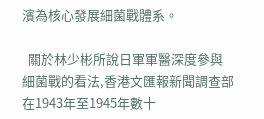濱為核心發展細菌戰體系。

  關於林少彬所說日軍軍醫深度參與細菌戰的看法,香港文匯報新聞調查部在1943年至1945年數十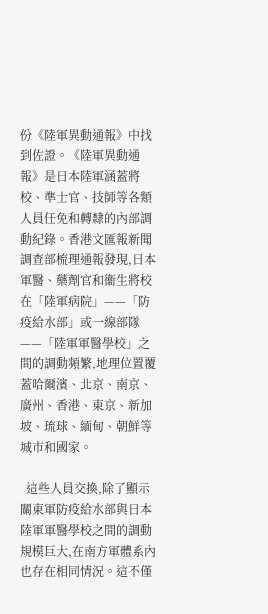份《陸軍異動通報》中找到佐證。《陸軍異動通報》是日本陸軍涵蓋將校、準士官、技師等各類人員任免和轉隸的內部調動紀錄。香港文匯報新聞調查部梳理通報發現,日本軍醫、藥劑官和衞生將校在「陸軍病院」——「防疫給水部」或一線部隊——「陸軍軍醫學校」之間的調動頻繁,地理位置覆蓋哈爾濱、北京、南京、廣州、香港、東京、新加坡、琉球、緬甸、朝鮮等城市和國家。

  這些人員交換,除了顯示關東軍防疫給水部與日本陸軍軍醫學校之間的調動規模巨大,在南方軍體系內也存在相同情況。這不僅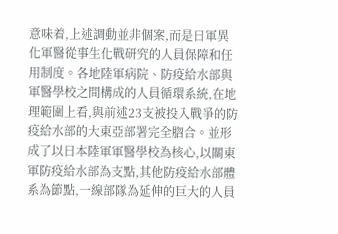意味着,上述調動並非個案,而是日軍異化軍醫從事生化戰研究的人員保障和任用制度。各地陸軍病院、防疫給水部與軍醫學校之間構成的人員循環系統,在地理範圍上看,與前述23支被投入戰爭的防疫給水部的大東亞部署完全脗合。並形成了以日本陸軍軍醫學校為核心,以關東軍防疫給水部為支點,其他防疫給水部體系為節點,一線部隊為延伸的巨大的人員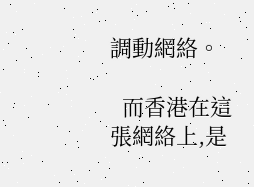調動網絡。

  而香港在這張網絡上,是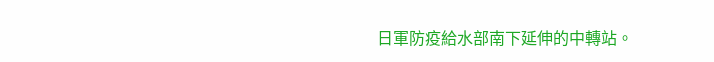日軍防疫給水部南下延伸的中轉站。